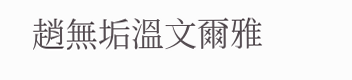趙無垢溫文爾雅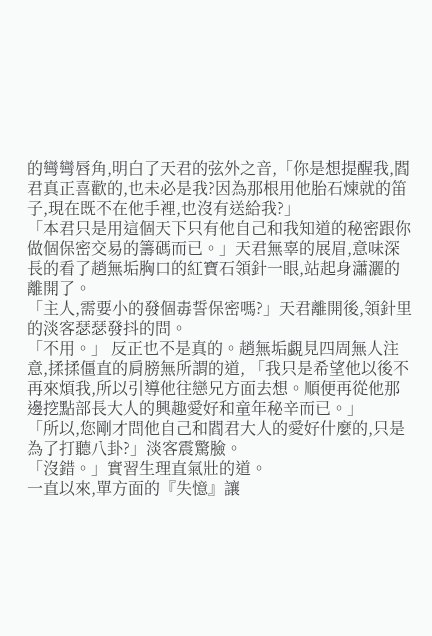的彎彎唇角,明白了天君的弦外之音,「你是想提醒我,閻君真正喜歡的,也未必是我?因為那根用他胎石煉就的笛子,現在既不在他手裡,也沒有送給我?」
「本君只是用這個天下只有他自己和我知道的秘密跟你做個保密交易的籌碼而已。」天君無辜的展眉,意味深長的看了趙無垢胸口的紅寶石領針一眼,站起身瀟灑的離開了。
「主人,需要小的發個毒誓保密嗎?」天君離開後,領針里的淡客瑟瑟發抖的問。
「不用。」 反正也不是真的。趙無垢覷見四周無人注意,揉揉僵直的肩膀無所謂的道, 「我只是希望他以後不再來煩我,所以引導他往戀兄方面去想。順便再從他那邊挖點部長大人的興趣愛好和童年秘辛而已。」
「所以,您剛才問他自己和閻君大人的愛好什麼的,只是為了打聽八卦?」淡客震驚臉。
「沒錯。」實習生理直氣壯的道。
一直以來,單方面的『失憶』讓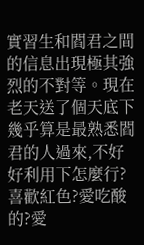實習生和閻君之間的信息出現極其強烈的不對等。現在老天送了個天底下幾乎算是最熟悉閻君的人過來,不好好利用下怎麼行?
喜歡紅色?愛吃酸的?愛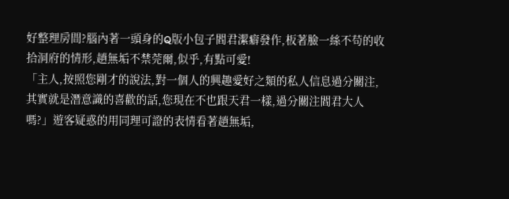好整理房間?腦內著一頭身的Q版小包子閻君潔癖發作,板著臉一絲不苟的收拾洞府的情形,趙無垢不禁莞爾,似乎,有點可愛!
「主人,按照您剛才的說法,對一個人的興趣愛好之類的私人信息過分關注,其實就是潛意識的喜歡的話,您現在不也跟天君一樣,過分關注閻君大人嗎?」遊客疑惑的用同理可證的表情看著趙無垢,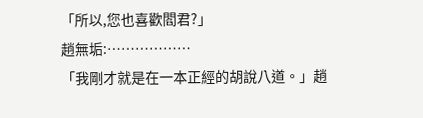「所以,您也喜歡閻君?」
趙無垢:………………
「我剛才就是在一本正經的胡說八道。」趙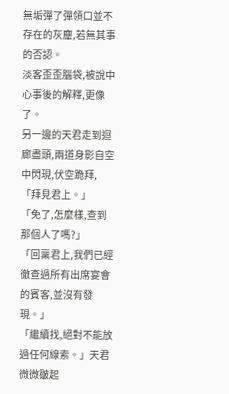無垢彈了彈領口並不存在的灰塵,若無其事的否認。
淡客歪歪腦袋,被說中心事後的解釋,更像了。
另一邊的天君走到迴廊盡頭,兩道身影自空中閃現,伏空跪拜,「拜見君上。」
「免了,怎麼樣,查到那個人了嗎?」
「回稟君上,我們已經徹查過所有出席宴會的賓客,並沒有發現。」
「繼續找,絕對不能放過任何線索。」天君微微皺起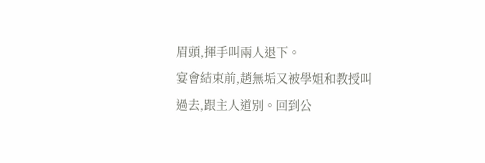眉頭,揮手叫兩人退下。
宴會結束前,趙無垢又被學姐和教授叫過去,跟主人道別。回到公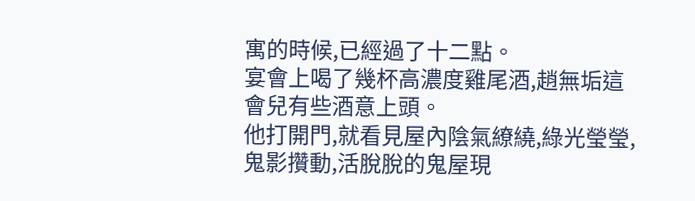寓的時候,已經過了十二點。
宴會上喝了幾杯高濃度雞尾酒,趙無垢這會兒有些酒意上頭。
他打開門,就看見屋內陰氣繚繞,綠光瑩瑩,鬼影攢動,活脫脫的鬼屋現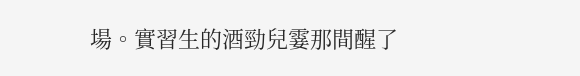場。實習生的酒勁兒霎那間醒了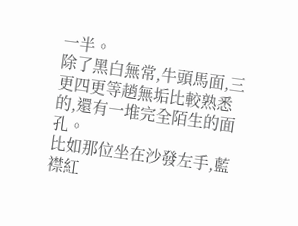一半。
除了黑白無常,牛頭馬面,三更四更等趙無垢比較熟悉的,還有一堆完全陌生的面孔。
比如那位坐在沙發左手,藍襟紅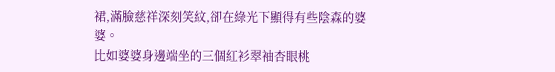裙,滿臉慈祥深刻笑紋,卻在綠光下顯得有些陰森的婆婆。
比如婆婆身邊端坐的三個紅衫翠袖杏眼桃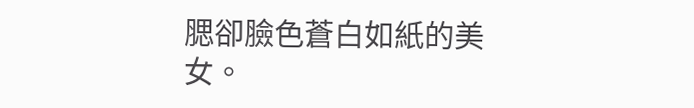腮卻臉色蒼白如紙的美女。